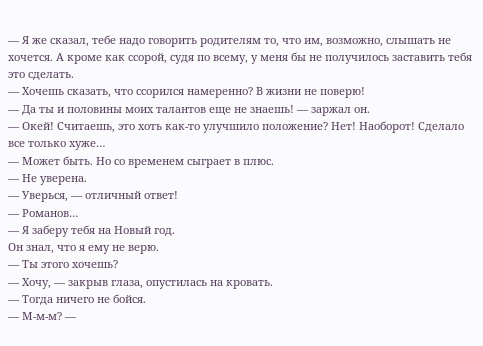— Я же сказал, тебе надо говорить родителям то, что им, возможно, слышать не хочется. А кроме как ссорой, судя по всему, у меня бы не получилось заставить тебя это сделать.
— Хочешь сказать, что ссорился намеренно? В жизни не поверю!
— Да ты и половины моих талантов еще не знаешь! — заржал он.
— Окей! Считаешь, это хоть как-то улучшило положение? Нет! Наоборот! Сделало все только хуже…
— Может быть. Но со временем сыграет в плюс.
— Не уверена.
— Уверься, — отличный ответ!
— Романов…
— Я заберу тебя на Новый год.
Он знал, что я ему не верю.
— Ты этого хочешь?
— Хочу, — закрыв глаза, опустилась на кровать.
— Тогда ничего не бойся.
— М-м-м? —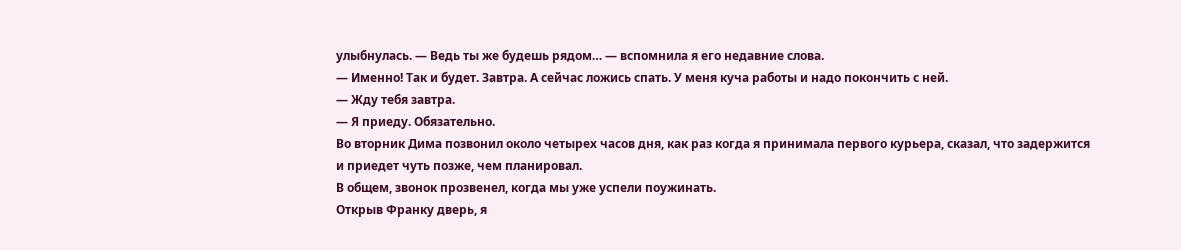улыбнулась. — Ведь ты же будешь рядом… — вспомнила я его недавние слова.
— Именно! Так и будет. Завтра. А сейчас ложись спать. У меня куча работы и надо покончить с ней.
— Жду тебя завтра.
— Я приеду. Обязательно.
Во вторник Дима позвонил около четырех часов дня, как раз когда я принимала первого курьера, сказал, что задержится и приедет чуть позже, чем планировал.
В общем, звонок прозвенел, когда мы уже успели поужинать.
Открыв Франку дверь, я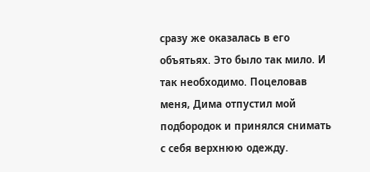сразу же оказалась в его объятьях. Это было так мило. И так необходимо. Поцеловав меня, Дима отпустил мой подбородок и принялся снимать с себя верхнюю одежду.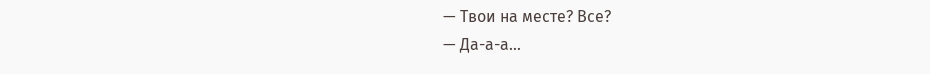— Твои на месте? Все?
— Да-а-а…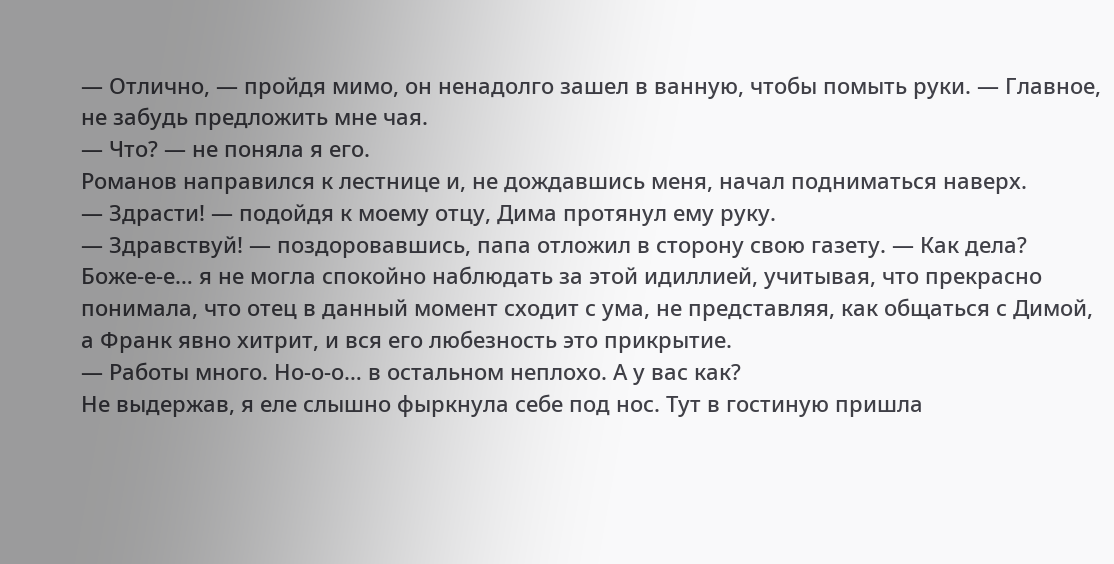— Отлично, — пройдя мимо, он ненадолго зашел в ванную, чтобы помыть руки. — Главное, не забудь предложить мне чая.
— Что? — не поняла я его.
Романов направился к лестнице и, не дождавшись меня, начал подниматься наверх.
— Здрасти! — подойдя к моему отцу, Дима протянул ему руку.
— Здравствуй! — поздоровавшись, папа отложил в сторону свою газету. — Как дела?
Боже-е-е… я не могла спокойно наблюдать за этой идиллией, учитывая, что прекрасно понимала, что отец в данный момент сходит с ума, не представляя, как общаться с Димой, а Франк явно хитрит, и вся его любезность это прикрытие.
— Работы много. Но-о-о… в остальном неплохо. А у вас как?
Не выдержав, я еле слышно фыркнула себе под нос. Тут в гостиную пришла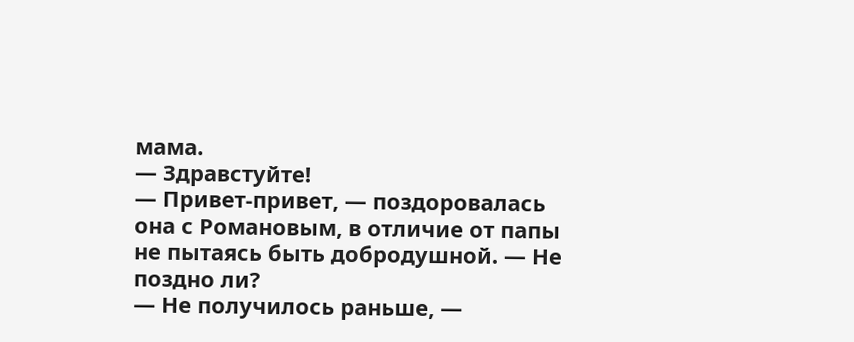мама.
— Здравстуйте!
— Привет-привет, — поздоровалась она с Романовым, в отличие от папы не пытаясь быть добродушной. — Не поздно ли?
— Не получилось раньше, —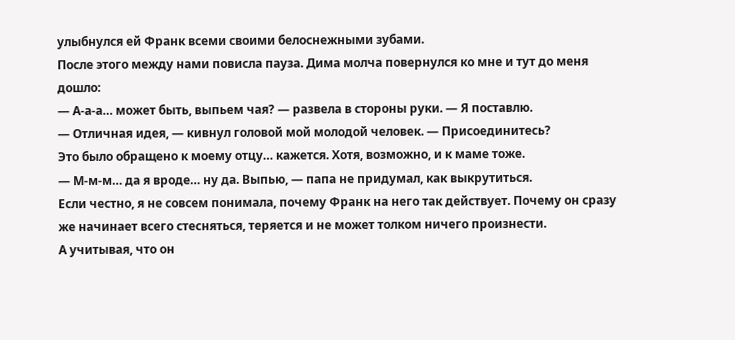улыбнулся ей Франк всеми своими белоснежными зубами.
После этого между нами повисла пауза. Дима молча повернулся ко мне и тут до меня дошло:
— А-а-а… может быть, выпьем чая? — развела в стороны руки. — Я поставлю.
— Отличная идея, — кивнул головой мой молодой человек. — Присоединитесь?
Это было обращено к моему отцу… кажется. Хотя, возможно, и к маме тоже.
— М-м-м… да я вроде… ну да. Выпью, — папа не придумал, как выкрутиться.
Если честно, я не совсем понимала, почему Франк на него так действует. Почему он сразу же начинает всего стесняться, теряется и не может толком ничего произнести.
А учитывая, что он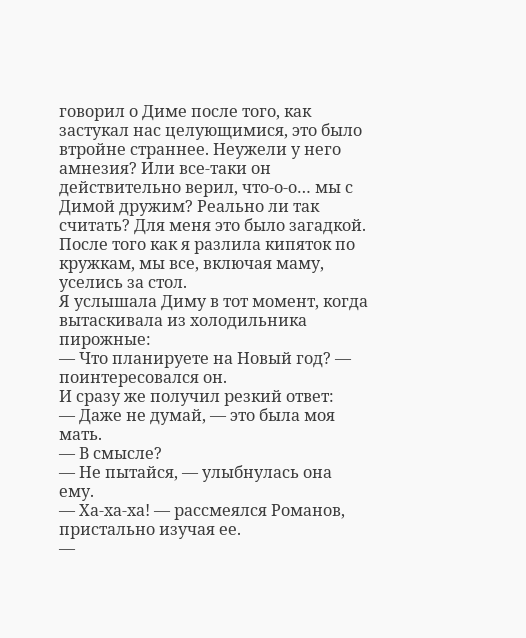говорил о Диме после того, как застукал нас целующимися, это было втройне страннее. Неужели у него амнезия? Или все-таки он действительно верил, что-о-о… мы с Димой дружим? Реально ли так считать? Для меня это было загадкой.
После того как я разлила кипяток по кружкам, мы все, включая маму, уселись за стол.
Я услышала Диму в тот момент, когда вытаскивала из холодильника пирожные:
— Что планируете на Новый год? — поинтересовался он.
И сразу же получил резкий ответ:
— Даже не думай, — это была моя мать.
— В смысле?
— Не пытайся, — улыбнулась она ему.
— Ха-ха-ха! — рассмеялся Романов, пристально изучая ее.
—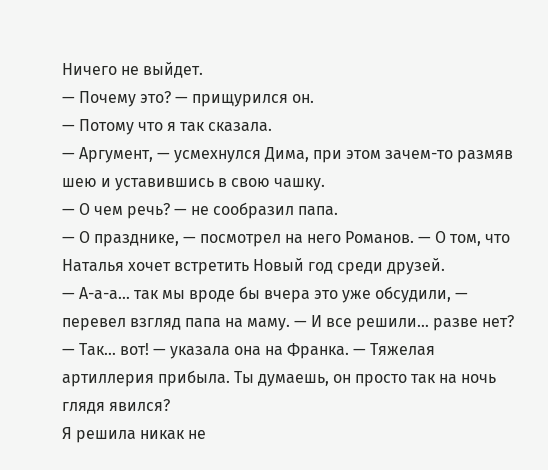Ничего не выйдет.
— Почему это? — прищурился он.
— Потому что я так сказала.
— Аргумент, — усмехнулся Дима, при этом зачем-то размяв шею и уставившись в свою чашку.
— О чем речь? — не сообразил папа.
— О празднике, — посмотрел на него Романов. — О том, что Наталья хочет встретить Новый год среди друзей.
— А-а-а… так мы вроде бы вчера это уже обсудили, — перевел взгляд папа на маму. — И все решили… разве нет?
— Так… вот! — указала она на Франка. — Тяжелая артиллерия прибыла. Ты думаешь, он просто так на ночь глядя явился?
Я решила никак не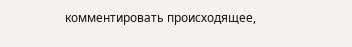комментировать происходящее,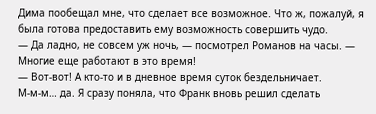Дима пообещал мне, что сделает все возможное. Что ж, пожалуй, я была готова предоставить ему возможность совершить чудо.
— Да ладно, не совсем уж ночь, — посмотрел Романов на часы. — Многие еще работают в это время!
— Вот-вот! А кто-то и в дневное время суток бездельничает.
М-м-м… да. Я сразу поняла, что Франк вновь решил сделать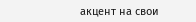акцент на свои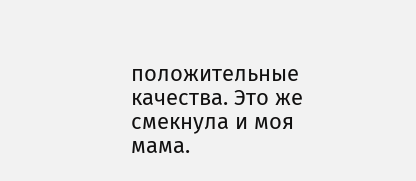положительные качества. Это же смекнула и моя мама.